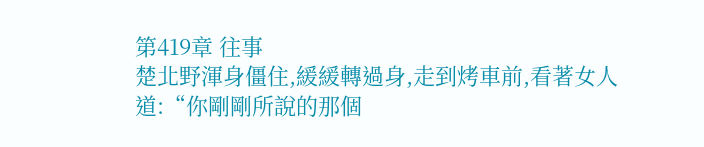第419章 往事
楚北野渾身僵住,緩緩轉過身,走到烤車前,看著女人道:“你剛剛所說的那個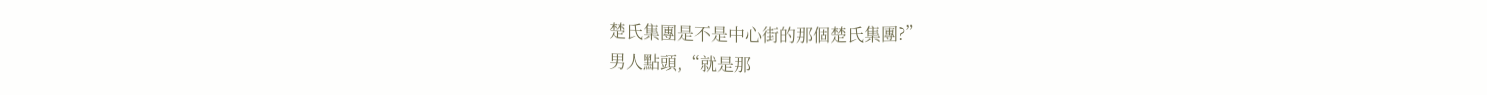楚氏集團是不是中心街的那個楚氏集團?”
男人點頭,“就是那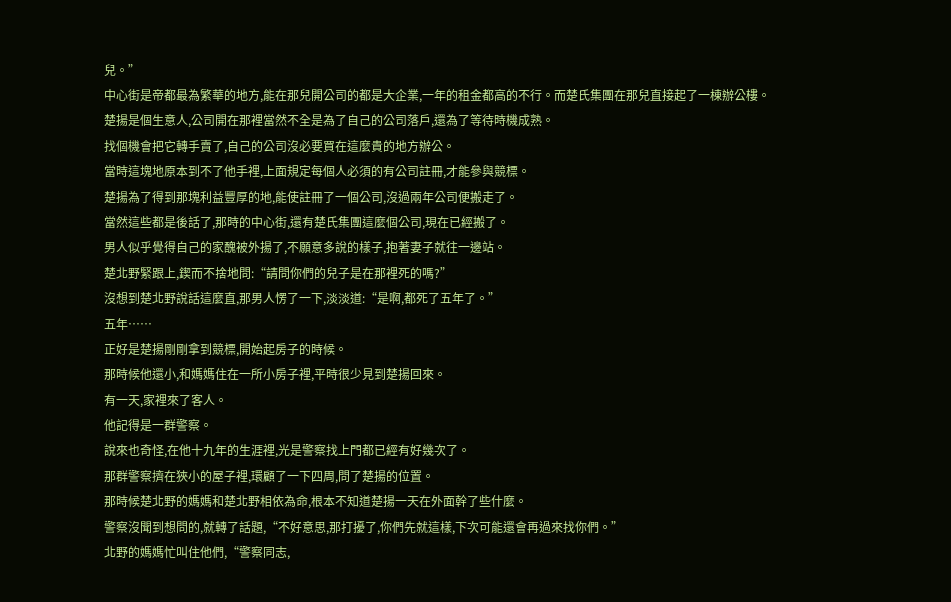兒。”
中心街是帝都最為繁華的地方,能在那兒開公司的都是大企業,一年的租金都高的不行。而楚氏集團在那兒直接起了一棟辦公樓。
楚揚是個生意人,公司開在那裡當然不全是為了自己的公司落戶,還為了等待時機成熟。
找個機會把它轉手賣了,自己的公司沒必要買在這麼貴的地方辦公。
當時這塊地原本到不了他手裡,上面規定每個人必須的有公司註冊,才能參與競標。
楚揚為了得到那塊利益豐厚的地,能使註冊了一個公司,沒過兩年公司便搬走了。
當然這些都是後話了,那時的中心街,還有楚氏集團這麼個公司,現在已經搬了。
男人似乎覺得自己的家醜被外揚了,不願意多說的樣子,抱著妻子就往一邊站。
楚北野緊跟上,鍥而不捨地問:“請問你們的兒子是在那裡死的嗎?”
沒想到楚北野說話這麼直,那男人愣了一下,淡淡道:“是啊,都死了五年了。”
五年……
正好是楚揚剛剛拿到競標,開始起房子的時候。
那時候他還小,和媽媽住在一所小房子裡,平時很少見到楚揚回來。
有一天,家裡來了客人。
他記得是一群警察。
說來也奇怪,在他十九年的生涯裡,光是警察找上門都已經有好幾次了。
那群警察擠在狹小的屋子裡,環顧了一下四周,問了楚揚的位置。
那時候楚北野的媽媽和楚北野相依為命,根本不知道楚揚一天在外面幹了些什麼。
警察沒聞到想問的,就轉了話題,“不好意思,那打擾了,你們先就這樣,下次可能還會再過來找你們。”
北野的媽媽忙叫住他們,“警察同志,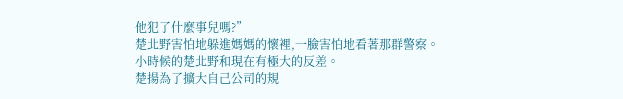他犯了什麼事兒嗎?”
楚北野害怕地躲進媽媽的懷裡,一臉害怕地看著那群警察。
小時候的楚北野和現在有極大的反差。
楚揚為了擴大自己公司的規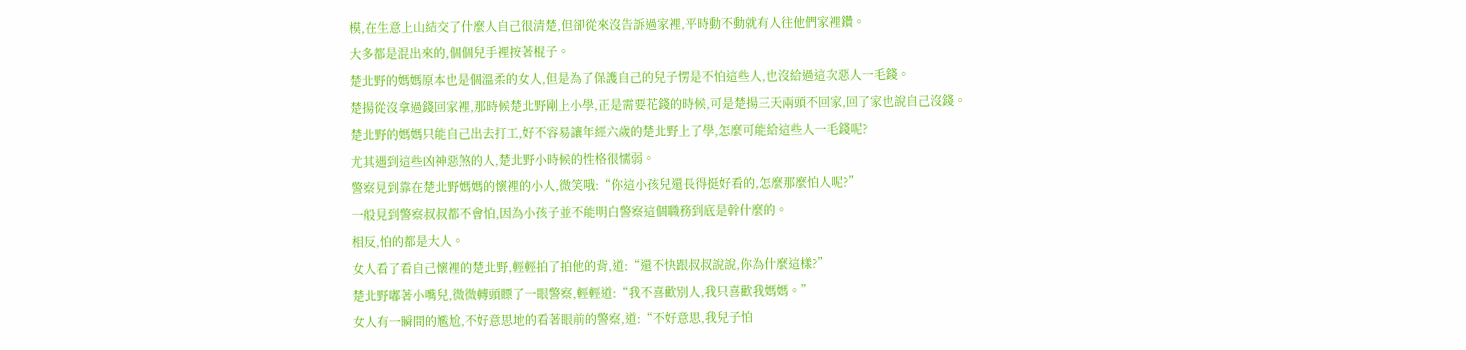模,在生意上山結交了什麼人自己很清楚,但卻從來沒告訴過家裡,平時動不動就有人往他們家裡鑽。
大多都是混出來的,個個兒手裡按著棍子。
楚北野的媽媽原本也是個溫柔的女人,但是為了保護自己的兒子愣是不怕這些人,也沒給過這次惡人一毛錢。
楚揚從沒拿過錢回家裡,那時候楚北野剛上小學,正是需要花錢的時候,可是楚揚三天兩頭不回家,回了家也說自己沒錢。
楚北野的媽媽只能自己出去打工,好不容易讓年經六歲的楚北野上了學,怎麼可能給這些人一毛錢呢?
尤其遇到這些凶神惡煞的人,楚北野小時候的性格很懦弱。
警察見到靠在楚北野媽媽的懷裡的小人,微笑哦:“你這小孩兒還長得挺好看的,怎麼那麼怕人呢?”
一般見到警察叔叔都不會怕,因為小孩子並不能明白警察這個職務到底是幹什麼的。
相反,怕的都是大人。
女人看了看自己懷裡的楚北野,輕輕拍了拍他的背,道:“還不快跟叔叔說說,你為什麼這樣?”
楚北野嘟著小嘴兒,微微轉頭瞟了一眼警察,輕輕道:“我不喜歡別人,我只喜歡我媽媽。”
女人有一瞬間的尷尬,不好意思地的看著眼前的警察,道:“不好意思,我兒子怕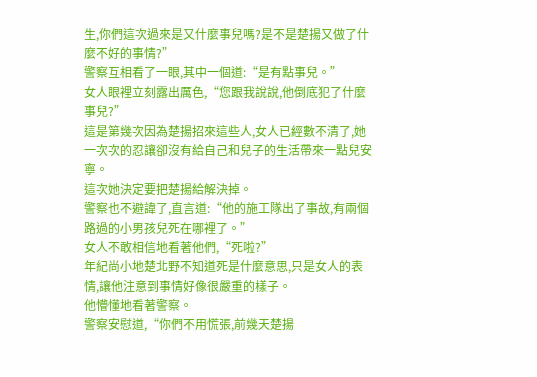生,你們這次過來是又什麼事兒嗎?是不是楚揚又做了什麼不好的事情?”
警察互相看了一眼,其中一個道:“是有點事兒。”
女人眼裡立刻露出厲色,“您跟我說說,他倒底犯了什麼事兒?”
這是第幾次因為楚揚招來這些人,女人已經數不清了,她一次次的忍讓卻沒有給自己和兒子的生活帶來一點兒安寧。
這次她決定要把楚揚給解決掉。
警察也不避諱了,直言道:“他的施工隊出了事故,有兩個路過的小男孩兒死在哪裡了。”
女人不敢相信地看著他們,“死啦?”
年紀尚小地楚北野不知道死是什麼意思,只是女人的表情,讓他注意到事情好像很嚴重的樣子。
他懵懂地看著警察。
警察安慰道,“你們不用慌張,前幾天楚揚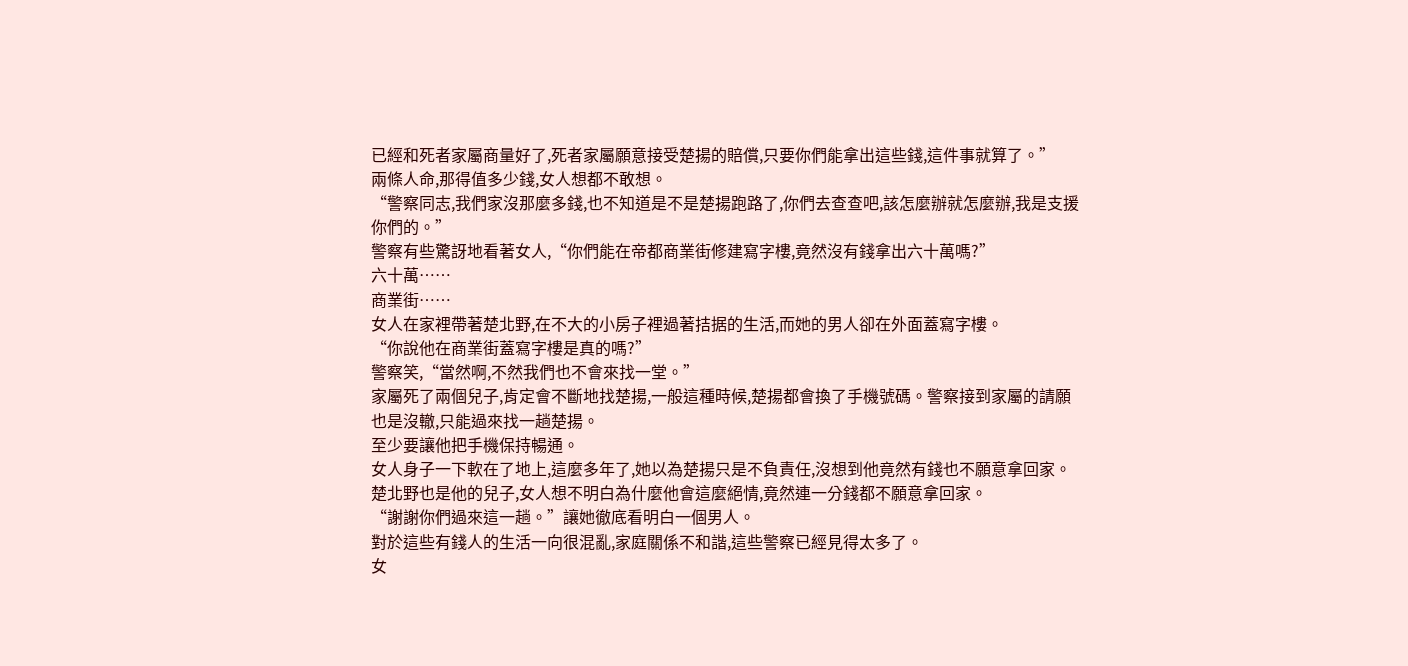已經和死者家屬商量好了,死者家屬願意接受楚揚的賠償,只要你們能拿出這些錢,這件事就算了。”
兩條人命,那得值多少錢,女人想都不敢想。
“警察同志,我們家沒那麼多錢,也不知道是不是楚揚跑路了,你們去查查吧,該怎麼辦就怎麼辦,我是支援你們的。”
警察有些驚訝地看著女人,“你們能在帝都商業街修建寫字樓,竟然沒有錢拿出六十萬嗎?”
六十萬……
商業街……
女人在家裡帶著楚北野,在不大的小房子裡過著拮据的生活,而她的男人卻在外面蓋寫字樓。
“你說他在商業街蓋寫字樓是真的嗎?”
警察笑,“當然啊,不然我們也不會來找一堂。”
家屬死了兩個兒子,肯定會不斷地找楚揚,一般這種時候,楚揚都會換了手機號碼。警察接到家屬的請願也是沒轍,只能過來找一趟楚揚。
至少要讓他把手機保持暢通。
女人身子一下軟在了地上,這麼多年了,她以為楚揚只是不負責任,沒想到他竟然有錢也不願意拿回家。
楚北野也是他的兒子,女人想不明白為什麼他會這麼絕情,竟然連一分錢都不願意拿回家。
“謝謝你們過來這一趟。”讓她徹底看明白一個男人。
對於這些有錢人的生活一向很混亂,家庭關係不和諧,這些警察已經見得太多了。
女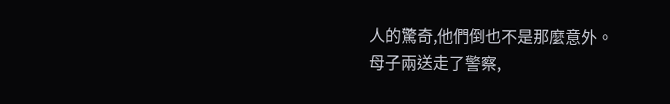人的驚奇,他們倒也不是那麼意外。
母子兩送走了警察,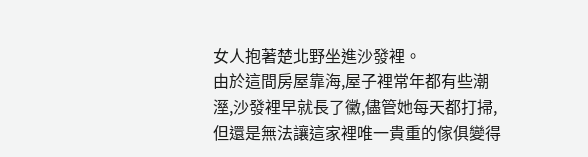女人抱著楚北野坐進沙發裡。
由於這間房屋靠海,屋子裡常年都有些潮溼,沙發裡早就長了黴,儘管她每天都打掃,但還是無法讓這家裡唯一貴重的傢俱變得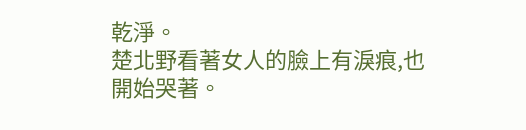乾淨。
楚北野看著女人的臉上有淚痕,也開始哭著。